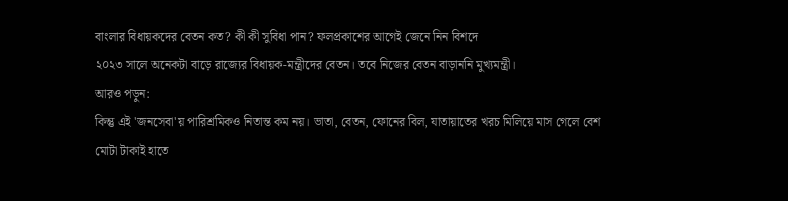বাংলার বিধায়কদের বেতন কত? কী কী সুবিধা পান? ফলপ্রকাশের আগেই জেনে নিন বিশদে
২০২৩ সালে অনেকটা বাড়ে রাজ্যের বিধায়ক-মন্ত্রীদের বেতন। তবে নিজের বেতন বাড়াননি মুখ্যমন্ত্রী।
আরও পড়ুন:
কিন্তু এই 'জনসেবা'য় পারিশ্রমিকও নিতান্ত কম নয়। ভাতা, বেতন, ফোনের বিল, যাতায়াতের খরচ মিলিয়ে মাস গেলে বেশ মোটা টাকাই হাতে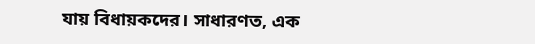যায় বিধায়কদের। সাধারণত, এক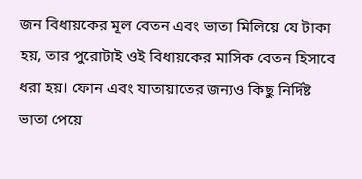জন বিধায়কের মূল বেতন এবং ভাতা মিলিয়ে যে টাকা হয়, তার পুরোটাই ওই বিধায়কের মাসিক বেতন হিসাবে ধরা হয়। ফোন এবং যাতায়াতের জন্যও কিছু নির্দিষ্ট ভাতা পেয়ে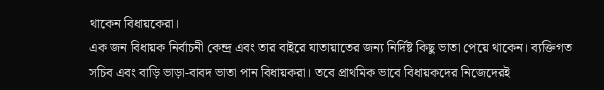থাকেন বিধায়কেরা।
এক জন বিধায়ক নির্বাচনী কেন্দ্র এবং তার বাইরে যাতায়াতের জন্য নির্দিষ্ট কিছু ভাতা পেয়ে থাকেন। ব্যক্তিগত সচিব এবং বাড়ি ভাড়া-বাবদ ভাতা পান বিধায়করা। তবে প্রাথমিক ভাবে বিধায়কদের নিজেদেরই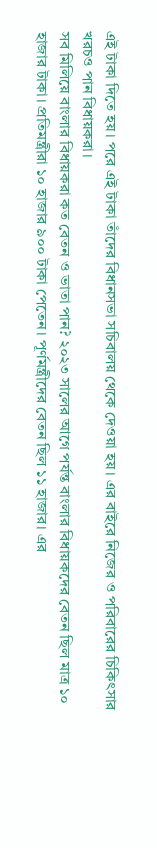এই টাকা দিতে হয়। পরে এই টাকা তাঁদের বিধানসভা সচিবালয় থেকে দেওয়া হয়। এর বাইরে নিজের ও পরিবারের চিকিৎসার খরচও পান বিধায়করা।
সব মিলিয়ে বাংলার বিধায়করা কত বেতন ও ভাতা পান? ২০২৩ সালের আগে পর্যন্ত বাংলার বিধায়কদের বেতন ছিল মাত্র ১০ হাজার টাকা। প্রতিমন্ত্রীরা ১০ হাজার ৯০০ টাকা পেতেন। পূর্ণমন্ত্রীদের বেতন ছিল ১১ হাজার। এর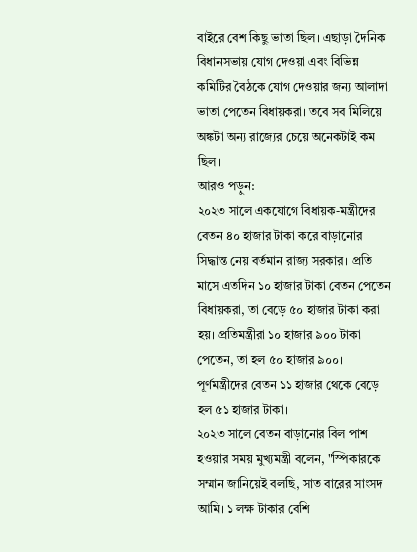বাইরে বেশ কিছু ভাতা ছিল। এছাড়া দৈনিক বিধানসভায় যোগ দেওয়া এবং বিভিন্ন কমিটির বৈঠকে যোগ দেওয়ার জন্য আলাদা ভাতা পেতেন বিধায়করা। তবে সব মিলিয়ে অঙ্কটা অন্য রাজ্যের চেয়ে অনেকটাই কম ছিল।
আরও পড়ুন:
২০২৩ সালে একযোগে বিধায়ক-মন্ত্রীদের বেতন ৪০ হাজার টাকা করে বাড়ানোর সিদ্ধান্ত নেয় বর্তমান রাজ্য সরকার। প্রতি মাসে এতদিন ১০ হাজার টাকা বেতন পেতেন বিধায়করা, তা বেড়ে ৫০ হাজার টাকা করা হয়। প্রতিমন্ত্রীরা ১০ হাজার ৯০০ টাকা পেতেন, তা হল ৫০ হাজার ৯০০। পূর্ণমন্ত্রীদের বেতন ১১ হাজার থেকে বেড়ে হল ৫১ হাজার টাকা।
২০২৩ সালে বেতন বাড়ানোর বিল পাশ হওয়ার সময় মুখ্যমন্ত্রী বলেন, "স্পিকারকে সম্মান জানিয়েই বলছি, সাত বারের সাংসদ আমি। ১ লক্ষ টাকার বেশি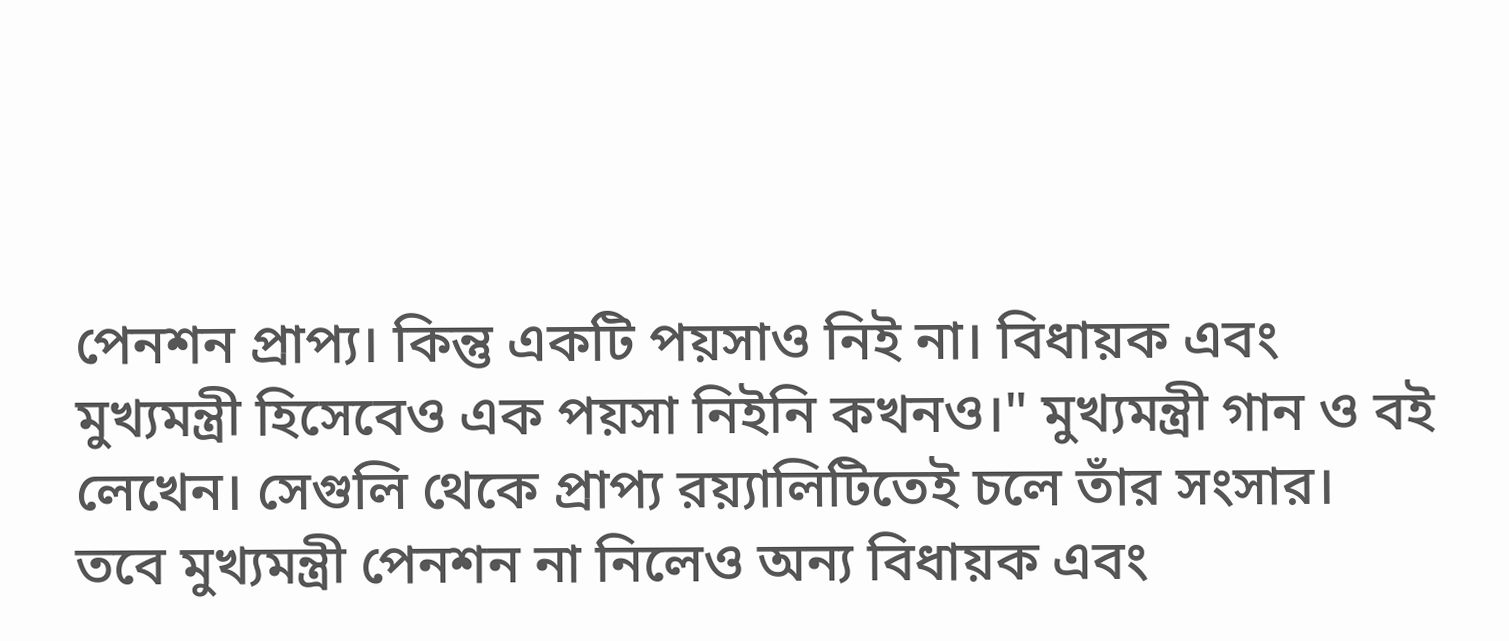পেনশন প্রাপ্য। কিন্তু একটি পয়সাও নিই না। বিধায়ক এবং মুখ্যমন্ত্রী হিসেবেও এক পয়সা নিইনি কখনও।" মুখ্যমন্ত্রী গান ও বই লেখেন। সেগুলি থেকে প্রাপ্য রয়্যালিটিতেই চলে তাঁর সংসার।
তবে মুখ্যমন্ত্রী পেনশন না নিলেও অন্য বিধায়ক এবং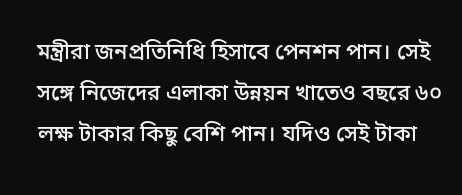মন্ত্রীরা জনপ্রতিনিধি হিসাবে পেনশন পান। সেই সঙ্গে নিজেদের এলাকা উন্নয়ন খাতেও বছরে ৬০ লক্ষ টাকার কিছু বেশি পান। যদিও সেই টাকা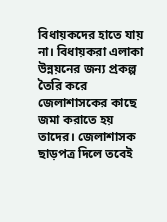বিধায়কদের হাতে যায় না। বিধায়করা এলাকা উন্নয়নের জন্য প্রকল্প তৈরি করে জেলাশাসকের কাছে জমা করাতে হয় তাদের। জেলাশাসক ছাড়পত্র দিলে তবেই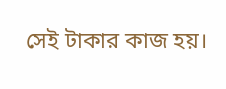সেই টাকার কাজ হয়।